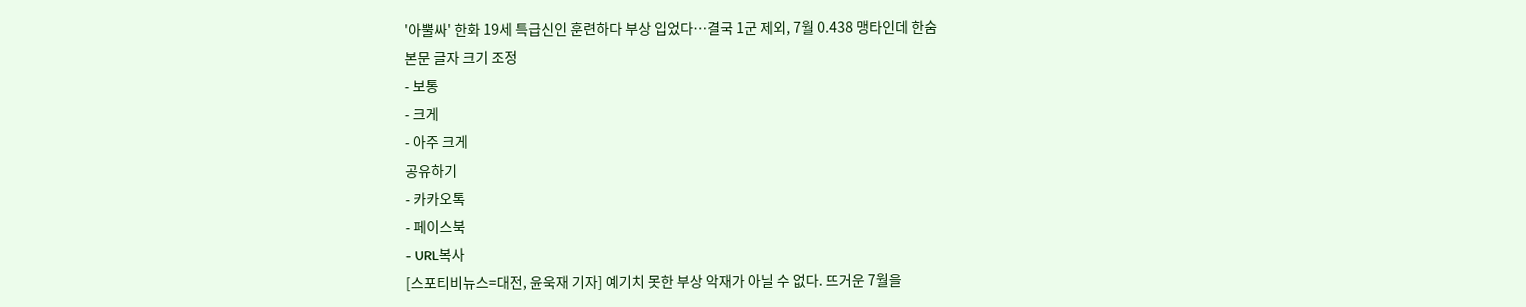'아뿔싸' 한화 19세 특급신인 훈련하다 부상 입었다…결국 1군 제외, 7월 0.438 맹타인데 한숨
본문 글자 크기 조정
- 보통
- 크게
- 아주 크게
공유하기
- 카카오톡
- 페이스북
- URL복사
[스포티비뉴스=대전, 윤욱재 기자] 예기치 못한 부상 악재가 아닐 수 없다. 뜨거운 7월을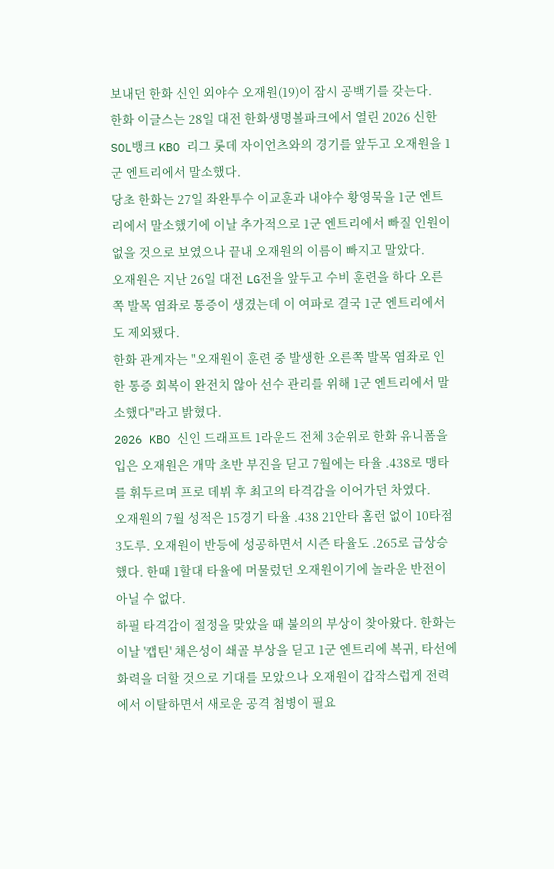보내던 한화 신인 외야수 오재원(19)이 잠시 공백기를 갖는다.
한화 이글스는 28일 대전 한화생명볼파크에서 열린 2026 신한 SOL뱅크 KBO 리그 롯데 자이언츠와의 경기를 앞두고 오재원을 1군 엔트리에서 말소했다.
당초 한화는 27일 좌완투수 이교훈과 내야수 황영묵을 1군 엔트리에서 말소했기에 이날 추가적으로 1군 엔트리에서 빠질 인원이 없을 것으로 보였으나 끝내 오재원의 이름이 빠지고 말았다.
오재원은 지난 26일 대전 LG전을 앞두고 수비 훈련을 하다 오른쪽 발목 염좌로 통증이 생겼는데 이 여파로 결국 1군 엔트리에서도 제외됐다.
한화 관계자는 "오재원이 훈련 중 발생한 오른쪽 발목 염좌로 인한 통증 회복이 완전치 않아 선수 관리를 위해 1군 엔트리에서 말소했다"라고 밝혔다.
2026 KBO 신인 드래프트 1라운드 전체 3순위로 한화 유니폼을 입은 오재원은 개막 초반 부진을 딛고 7월에는 타율 .438로 맹타를 휘두르며 프로 데뷔 후 최고의 타격감을 이어가던 차였다.
오재원의 7월 성적은 15경기 타율 .438 21안타 홈런 없이 10타점 3도루. 오재원이 반등에 성공하면서 시즌 타율도 .265로 급상승했다. 한때 1할대 타율에 머물렀던 오재원이기에 놀라운 반전이 아닐 수 없다.
하필 타격감이 절정을 맞았을 때 불의의 부상이 찾아왔다. 한화는 이날 '캡틴' 채은성이 쇄골 부상을 딛고 1군 엔트리에 복귀, 타선에 화력을 더할 것으로 기대를 모았으나 오재원이 갑작스럽게 전력에서 이탈하면서 새로운 공격 첨병이 필요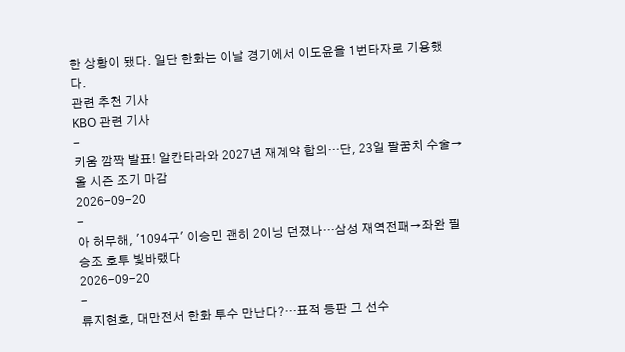한 상황이 됐다. 일단 한화는 이날 경기에서 이도윤을 1번타자로 기용했다.
관련 추천 기사
KBO 관련 기사
-
키움 깜짝 발표! 알칸타라와 2027년 재계약 합의…단, 23일 팔꿈치 수술→올 시즌 조기 마감
2026-09-20
-
아 허무해, '1094구' 이승민 괜히 2이닝 던졌나…삼성 재역전패→좌완 필승조 호투 빛바랬다
2026-09-20
-
류지현호, 대만전서 한화 투수 만난다?…표적 등판 그 선수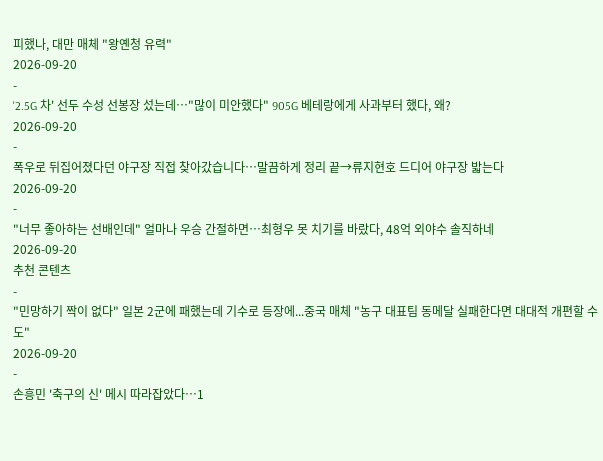피했나, 대만 매체 "왕옌청 유력"
2026-09-20
-
'2.5G 차' 선두 수성 선봉장 섰는데…"많이 미안했다" 905G 베테랑에게 사과부터 했다, 왜?
2026-09-20
-
폭우로 뒤집어졌다던 야구장 직접 찾아갔습니다…말끔하게 정리 끝→류지현호 드디어 야구장 밟는다
2026-09-20
-
"너무 좋아하는 선배인데" 얼마나 우승 간절하면…최형우 못 치기를 바랐다, 48억 외야수 솔직하네
2026-09-20
추천 콘텐츠
-
"민망하기 짝이 없다" 일본 2군에 패했는데 기수로 등장에...중국 매체 "농구 대표팀 동메달 실패한다면 대대적 개편할 수도"
2026-09-20
-
손흥민 '축구의 신' 메시 따라잡았다…1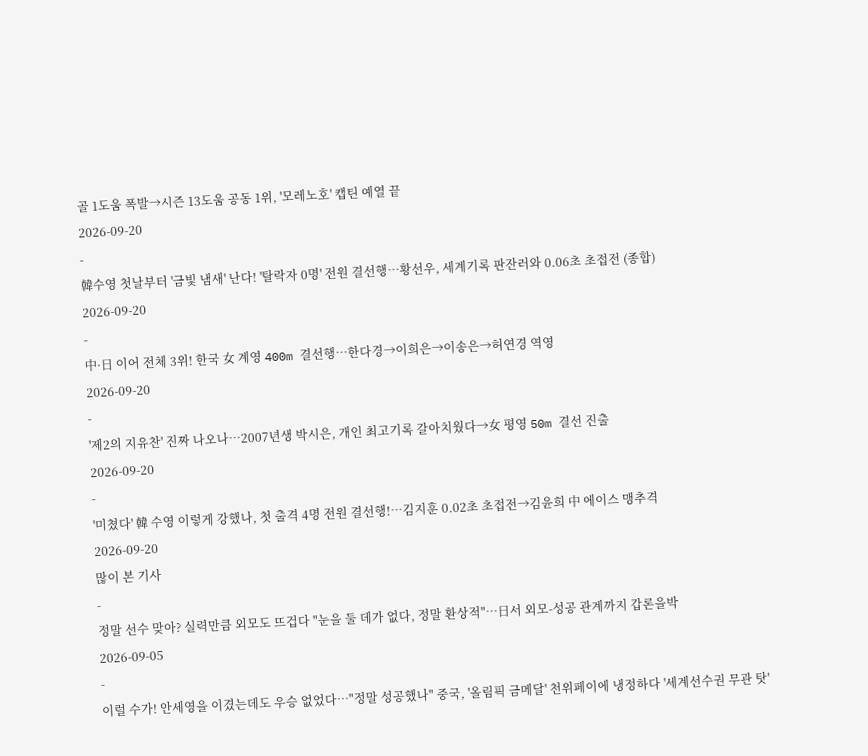골 1도움 폭발→시즌 13도움 공동 1위, '모레노호' 캡틴 예열 끝
2026-09-20
-
韓수영 첫날부터 '금빛 냄새' 난다! '탈락자 0명' 전원 결선행…황선우, 세계기록 판잔러와 0.06초 초접전 (종합)
2026-09-20
-
中·日 이어 전체 3위! 한국 女 계영 400m 결선행…한다경→이희은→이송은→허연경 역영
2026-09-20
-
'제2의 지유찬' 진짜 나오나…2007년생 박시은, 개인 최고기록 갈아치웠다→女 평영 50m 결선 진출
2026-09-20
-
'미쳤다' 韓 수영 이렇게 강했나, 첫 출격 4명 전원 결선행!…김지훈 0.02초 초접전→김윤희 中 에이스 맹추격
2026-09-20
많이 본 기사
-
정말 선수 맞아? 실력만큼 외모도 뜨겁다 "눈을 둘 데가 없다, 정말 환상적"…日서 외모-성공 관계까지 갑론을박
2026-09-05
-
이럴 수가! 안세영을 이겼는데도 우승 없었다…"정말 성공했나" 중국, '올림픽 금메달' 천위페이에 냉정하다 '세계선수권 무관 탓'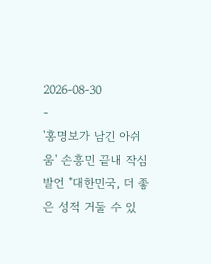2026-08-30
-
'홍명보가 남긴 아쉬움' 손흥민 끝내 작심 발언 "대한민국, 더 좋은 성적 거둘 수 있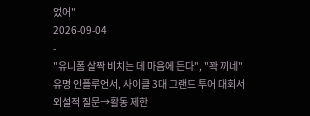었어"
2026-09-04
-
"유니폼 살짝 비치는 데 마음에 든다", "꽉 끼네" 유명 인플루언서, 사이클 3대 그랜드 투어 대회서 외설적 질문→활동 제한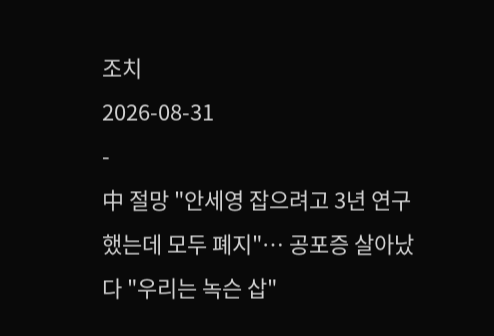조치
2026-08-31
-
中 절망 "안세영 잡으려고 3년 연구했는데 모두 폐지"… 공포증 살아났다 "우리는 녹슨 삽"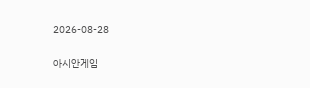2026-08-28

아시안게임